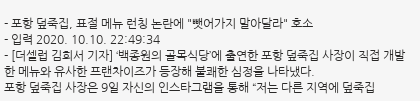- 포항 덮죽집, 표절 메뉴 런칭 논란에 "뺏어가지 말아달라" 호소
- 입력 2020. 10.10. 22:49:34
- [더셀럽 김희서 기자] ‘백종원의 골목식당’에 출연한 포항 덮죽집 사장이 직접 개발한 메뉴와 유사한 프랜차이즈가 등장해 불쾌한 심정을 나타냈다.
포항 덮죽집 사장은 9일 자신의 인스타그램을 통해 “저는 다른 지역에 덮죽집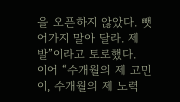을 오픈하지 않았다. 뺏어가지 말아 달라. 제발”이라고 토로했다.
이어 “수개월의 제 고민이, 수개월의 제 노력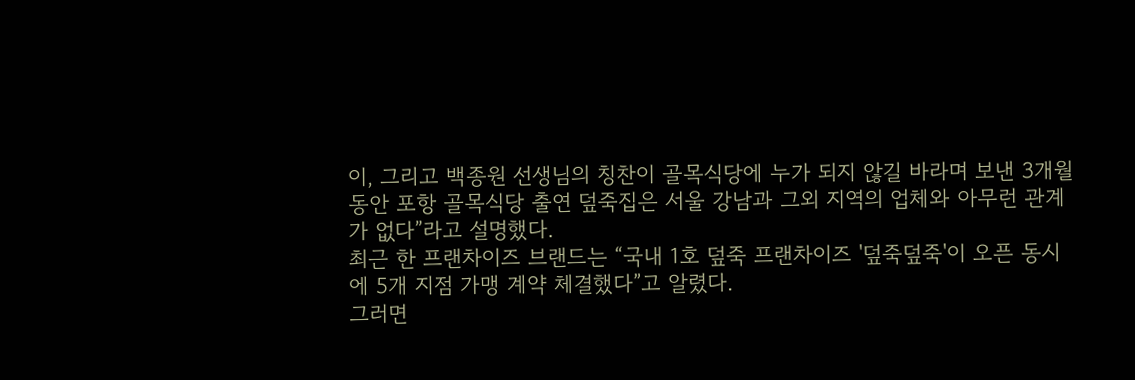이, 그리고 백종원 선생님의 칭찬이 골목식당에 누가 되지 않길 바라며 보낸 3개월 동안 포항 골목식당 출연 덮죽집은 서울 강남과 그외 지역의 업체와 아무런 관계가 없다”라고 설명했다.
최근 한 프랜차이즈 브랜드는 “국내 1호 덮죽 프랜차이즈 '덮죽덮죽'이 오픈 동시에 5개 지점 가맹 계약 체결했다”고 알렸다.
그러면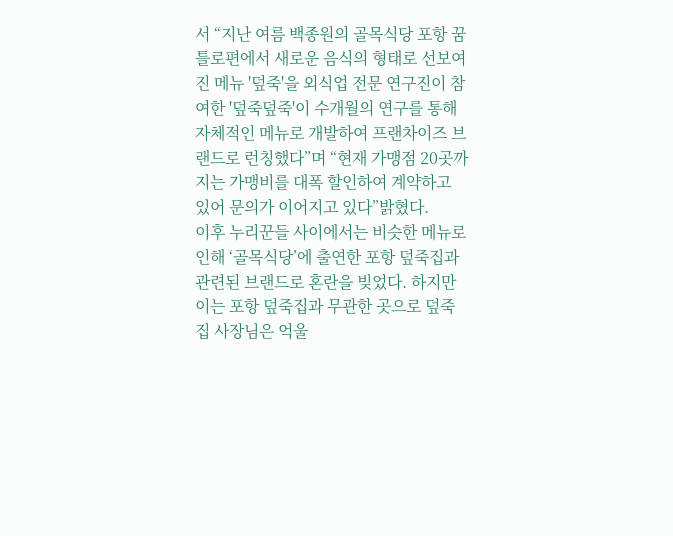서 “지난 여름 백종원의 골목식당 포항 꿈틀로편에서 새로운 음식의 형태로 선보여진 메뉴 '덮죽'을 외식업 전문 연구진이 참여한 '덮죽덮죽'이 수개월의 연구를 통해 자체적인 메뉴로 개발하여 프랜차이즈 브랜드로 런칭했다”며 “현재 가맹점 20곳까지는 가맹비를 대폭 할인하여 계약하고 있어 문의가 이어지고 있다”밝혔다.
이후 누리꾼들 사이에서는 비슷한 메뉴로 인해 ‘골목식당’에 출연한 포항 덮죽집과 관련된 브랜드로 혼란을 빚었다. 하지만 이는 포항 덮죽집과 무관한 곳으로 덮죽집 사장님은 억울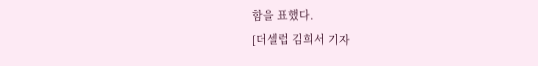함을 표했다.
[더셀럽 김희서 기자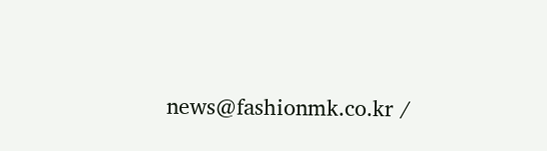news@fashionmk.co.kr /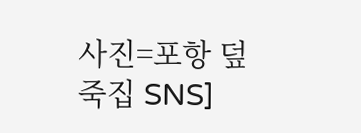사진=포항 덮죽집 SNS]